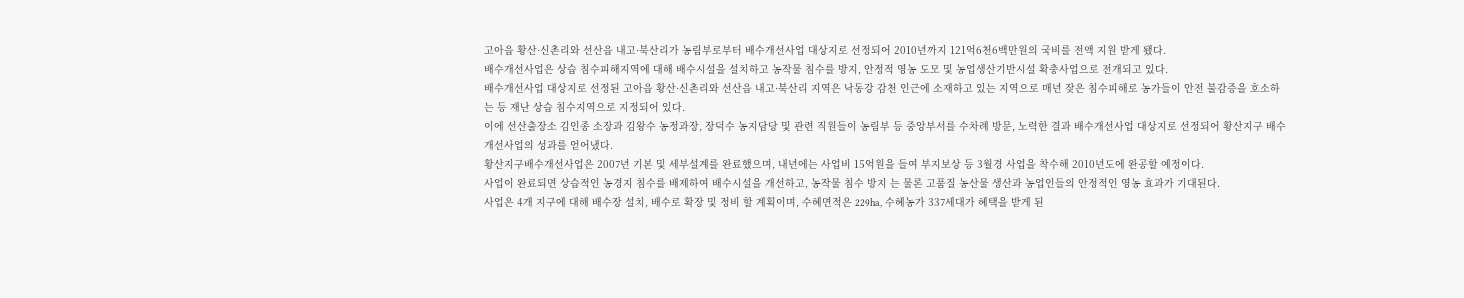고아읍 황산·신촌리와 선산읍 내고·북산리가 농림부로부터 배수개선사업 대상지로 선정되어 2010년까지 121억6천6백만원의 국비를 전액 지원 받게 됐다.
배수개선사업은 상습 침수피해지역에 대해 배수시설을 설치하고 농작물 침수를 방지, 안정적 영농 도모 및 농업생산기반시설 확충사업으로 전개되고 있다.
배수개선사업 대상지로 선정된 고아읍 황산·신촌리와 선산읍 내고·북산리 지역은 낙동강 감천 인근에 소재하고 있는 지역으로 매년 잦은 침수피해로 농가들이 안전 불감증을 호소하는 등 재난 상습 침수지역으로 지정되어 있다.
이에 선산출장소 김인종 소장과 김왕수 농정과장, 장덕수 농지담당 및 관련 직원들이 농림부 등 중앙부서를 수차례 방문, 노력한 결과 배수개선사업 대상지로 선정되어 황산지구 배수개선사업의 성과를 얻어냈다.
황산지구배수개선사업은 2007년 기본 및 세부설계를 완료했으며, 내년에는 사업비 15억원을 들여 부지보상 등 3월경 사업을 착수해 2010년도에 완공할 예정이다.
사업이 완료되면 상습적인 농경지 침수를 배제하여 배수시설을 개선하고, 농작물 침수 방지 는 물론 고품질 농산물 생산과 농업인들의 안정적인 영농 효과가 기대된다.
사업은 4개 지구에 대해 배수장 설치, 배수로 확장 및 정비 할 계획이며, 수혜면적은 229ha, 수혜농가 337세대가 혜택을 받게 된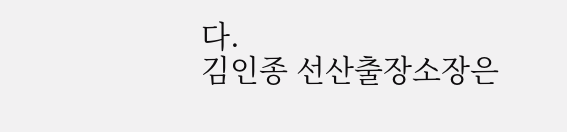다.
김인종 선산출장소장은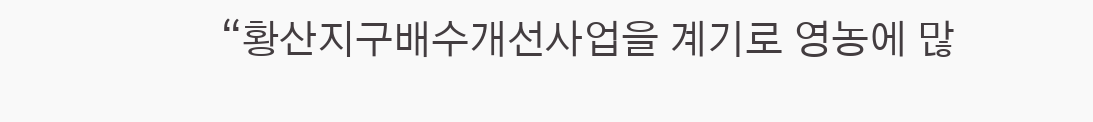“황산지구배수개선사업을 계기로 영농에 많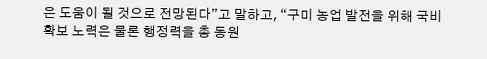은 도움이 될 것으로 전망된다”고 말하고, “구미 농업 발전을 위해 국비 확보 노력은 물론 행정력을 총 동원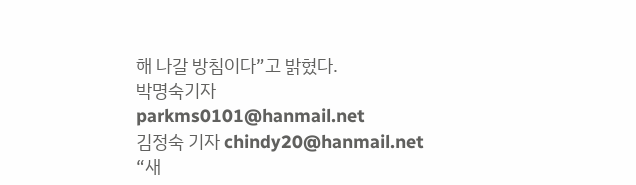해 나갈 방침이다”고 밝혔다.
박명숙기자 parkms0101@hanmail.net
김정숙 기자 chindy20@hanmail.net “새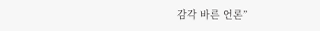감각 바른 언론”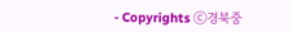- Copyrights ⓒ경북중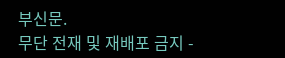부신문.
무단 전재 및 재배포 금지 -